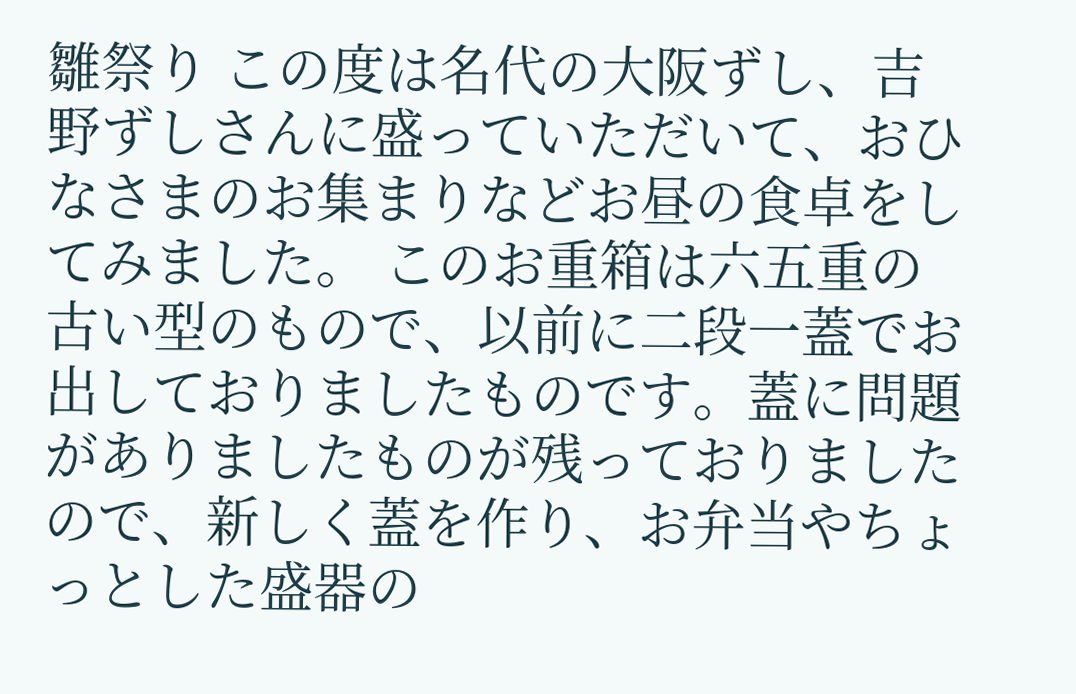雛祭り この度は名代の大阪ずし、吉野ずしさんに盛っていただいて、おひなさまのお集まりなどお昼の食卓をしてみました。 このお重箱は六五重の古い型のもので、以前に二段一蓋でお出しておりましたものです。蓋に問題がありましたものが残っておりましたので、新しく蓋を作り、お弁当やちょっとした盛器の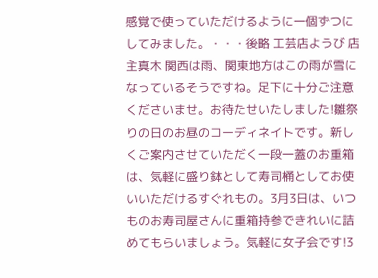感覚で使っていただけるように一個ずつにしてみました。・・・後略 工芸店ようび 店主真木 関西は雨、関東地方はこの雨が雪になっているそうですね。足下に十分ご注意くださいませ。お待たせいたしました!雛祭りの日のお昼のコーディネイトです。新しくご案内させていただく一段一蓋のお重箱は、気軽に盛り鉢として寿司桶としてお使いいただけるすぐれもの。3月3日は、いつものお寿司屋さんに重箱持参できれいに詰めてもらいましょう。気軽に女子会です!3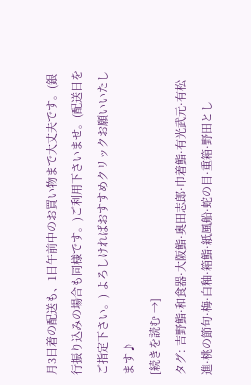月3日着の配送も、1日午前中のお買い物まで大丈夫です。(銀行振り込みの場合も同様です。)ご利用下さいませ。(配送日をご指定下さい。) よろしければおすすめクリックお願いいたします♪
[続きを読む →]
タグ: 吉野鮨·和食器·大阪鮨·奥田志郎·巾着鮨·有光武元·有松進·桃の節句·梅·白釉·箱鮨·紙風船·蛇の目·重箱·野田とし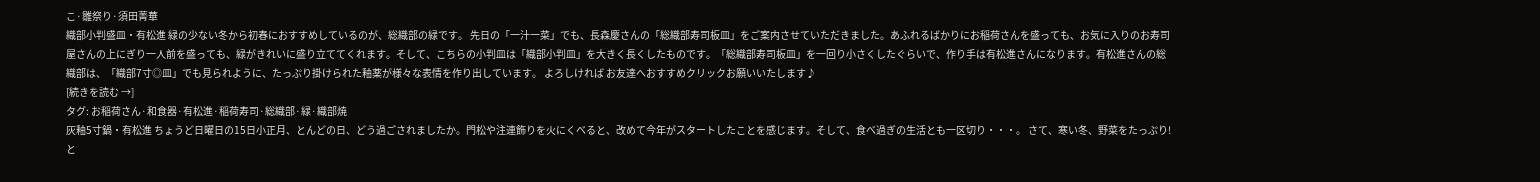こ·雛祭り·須田菁華
織部小判盛皿・有松進 緑の少ない冬から初春におすすめしているのが、総織部の緑です。 先日の「一汁一菜」でも、長森慶さんの「総織部寿司板皿」をご案内させていただきました。あふれるばかりにお稲荷さんを盛っても、お気に入りのお寿司屋さんの上にぎり一人前を盛っても、緑がきれいに盛り立ててくれます。そして、こちらの小判皿は「織部小判皿」を大きく長くしたものです。「総織部寿司板皿」を一回り小さくしたぐらいで、作り手は有松進さんになります。有松進さんの総織部は、「織部7寸◎皿」でも見られように、たっぷり掛けられた釉薬が様々な表情を作り出しています。 よろしければ お友達へおすすめクリックお願いいたします♪
[続きを読む →]
タグ: お稲荷さん·和食器·有松進·稲荷寿司·総織部·緑·織部焼
灰釉5寸鍋・有松進 ちょうど日曜日の15日小正月、とんどの日、どう過ごされましたか。門松や注連飾りを火にくべると、改めて今年がスタートしたことを感じます。そして、食べ過ぎの生活とも一区切り・・・。 さて、寒い冬、野菜をたっぷり!と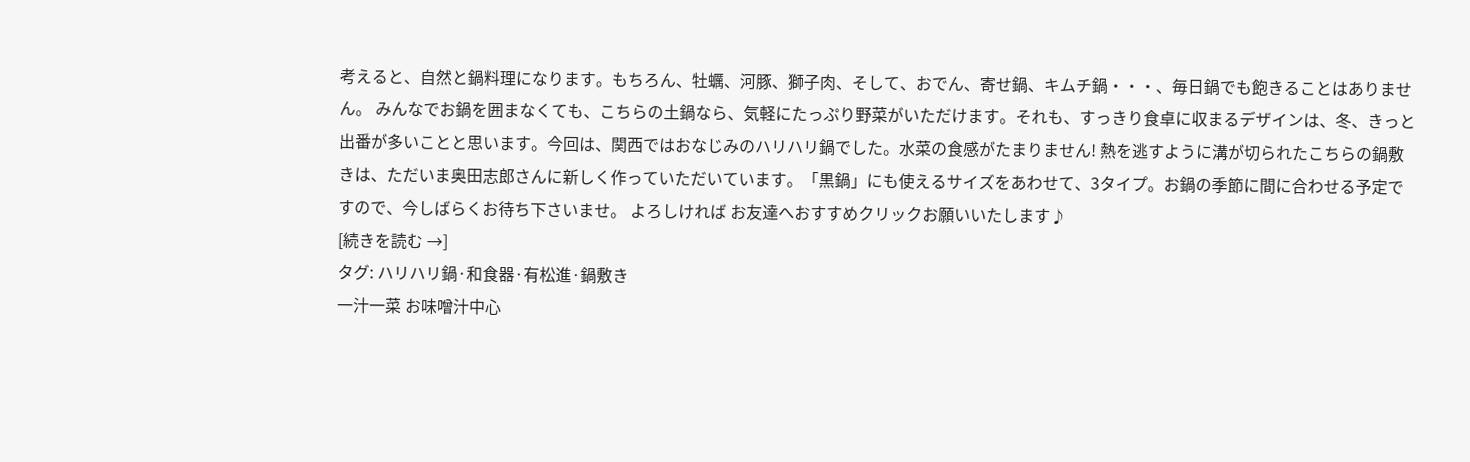考えると、自然と鍋料理になります。もちろん、牡蠣、河豚、獅子肉、そして、おでん、寄せ鍋、キムチ鍋・・・、毎日鍋でも飽きることはありません。 みんなでお鍋を囲まなくても、こちらの土鍋なら、気軽にたっぷり野菜がいただけます。それも、すっきり食卓に収まるデザインは、冬、きっと出番が多いことと思います。今回は、関西ではおなじみのハリハリ鍋でした。水菜の食感がたまりません! 熱を逃すように溝が切られたこちらの鍋敷きは、ただいま奥田志郎さんに新しく作っていただいています。「黒鍋」にも使えるサイズをあわせて、3タイプ。お鍋の季節に間に合わせる予定ですので、今しばらくお待ち下さいませ。 よろしければ お友達へおすすめクリックお願いいたします♪
[続きを読む →]
タグ: ハリハリ鍋·和食器·有松進·鍋敷き
一汁一菜 お味噌汁中心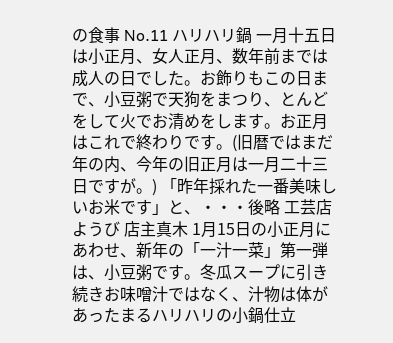の食事 No.11 ハリハリ鍋 一月十五日は小正月、女人正月、数年前までは成人の日でした。お飾りもこの日まで、小豆粥で天狗をまつり、とんどをして火でお清めをします。お正月はこれで終わりです。(旧暦ではまだ年の内、今年の旧正月は一月二十三日ですが。) 「昨年採れた一番美味しいお米です」と、・・・後略 工芸店ようび 店主真木 1月15日の小正月にあわせ、新年の「一汁一菜」第一弾は、小豆粥です。冬瓜スープに引き続きお味噌汁ではなく、汁物は体があったまるハリハリの小鍋仕立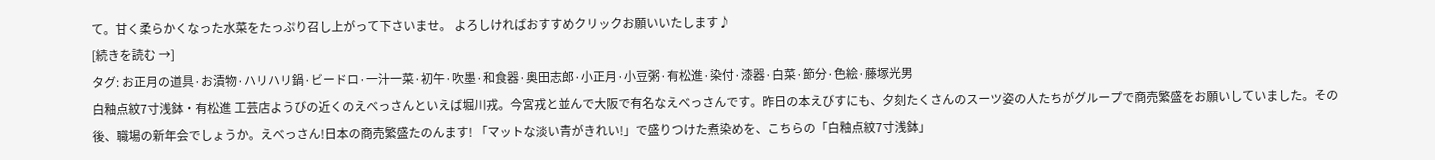て。甘く柔らかくなった水菜をたっぷり召し上がって下さいませ。 よろしければおすすめクリックお願いいたします♪
[続きを読む →]
タグ: お正月の道具·お漬物·ハリハリ鍋·ビードロ·一汁一菜·初午·吹墨·和食器·奥田志郎·小正月·小豆粥·有松進·染付·漆器·白菜·節分·色絵·藤塚光男
白釉点紋7寸浅鉢・有松進 工芸店ようびの近くのえべっさんといえば堀川戎。今宮戎と並んで大阪で有名なえべっさんです。昨日の本えびすにも、夕刻たくさんのスーツ姿の人たちがグループで商売繁盛をお願いしていました。その後、職場の新年会でしょうか。えべっさん!日本の商売繁盛たのんます! 「マットな淡い青がきれい!」で盛りつけた煮染めを、こちらの「白釉点紋7寸浅鉢」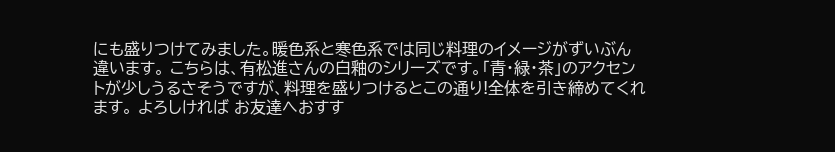にも盛りつけてみました。暖色系と寒色系では同じ料理のイメージがずいぶん違います。 こちらは、有松進さんの白釉のシリーズです。「青・緑・茶」のアクセントが少しうるさそうですが、料理を盛りつけるとこの通り!全体を引き締めてくれます。 よろしければ お友達へおすす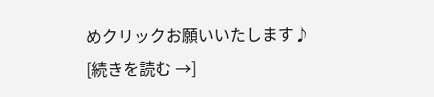めクリックお願いいたします♪
[続きを読む →]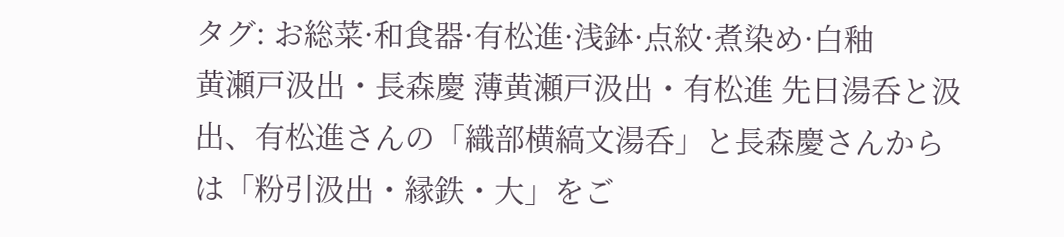タグ: お総菜·和食器·有松進·浅鉢·点紋·煮染め·白釉
黄瀬戸汲出・長森慶 薄黄瀬戸汲出・有松進 先日湯呑と汲出、有松進さんの「織部横縞文湯呑」と長森慶さんからは「粉引汲出・縁鉄・大」をご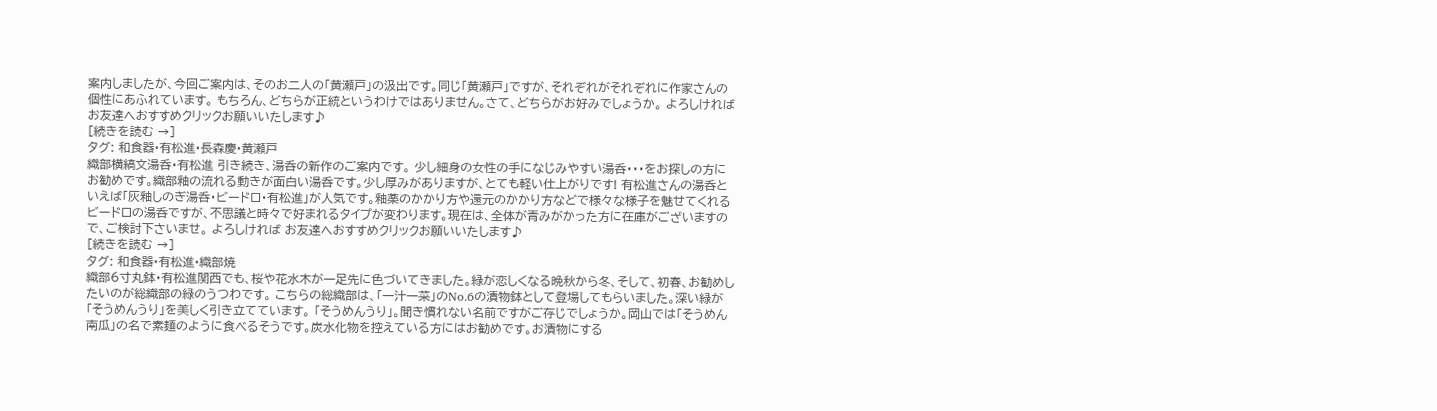案内しましたが、今回ご案内は、そのお二人の「黄瀬戸」の汲出です。同じ「黄瀬戸」ですが、それぞれがそれぞれに作家さんの個性にあふれています。 もちろん、どちらが正統というわけではありません。さて、どちらがお好みでしょうか。 よろしければ お友達へおすすめクリックお願いいたします♪
[続きを読む →]
タグ: 和食器·有松進·長森慶·黄瀬戸
織部横縞文湯呑・有松進 引き続き、湯呑の新作のご案内です。 少し細身の女性の手になじみやすい湯呑・・・をお探しの方にお勧めです。織部釉の流れる動きが面白い湯呑です。少し厚みがありますが、とても軽い仕上がりです! 有松進さんの湯呑といえば「灰釉しのぎ湯呑・ビードロ・有松進」が人気です。釉薬のかかり方や還元のかかり方などで様々な様子を魅せてくれるビードロの湯呑ですが、不思議と時々で好まれるタイプが変わります。現在は、全体が青みがかった方に在庫がございますので、ご検討下さいませ。 よろしければ お友達へおすすめクリックお願いいたします♪
[続きを読む →]
タグ: 和食器·有松進·織部焼
織部6寸丸鉢・有松進関西でも、桜や花水木が一足先に色づいてきました。緑が恋しくなる晩秋から冬、そして、初春、お勧めしたいのが総織部の緑のうつわです。 こちらの総織部は、「一汁一菜」のNo.6の漬物鉢として登場してもらいました。深い緑が「そうめんうり」を美しく引き立てています。 「そうめんうり」。聞き慣れない名前ですがご存じでしょうか。岡山では「そうめん南瓜」の名で素麺のように食べるそうです。炭水化物を控えている方にはお勧めです。お漬物にする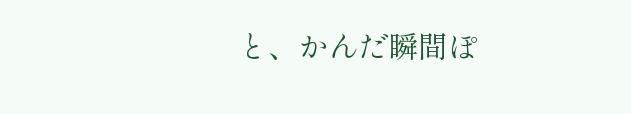と、かんだ瞬間ぽ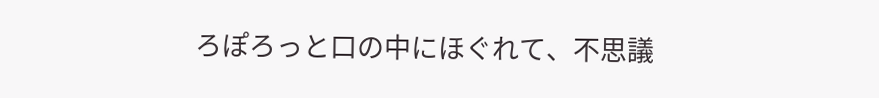ろぽろっと口の中にほぐれて、不思議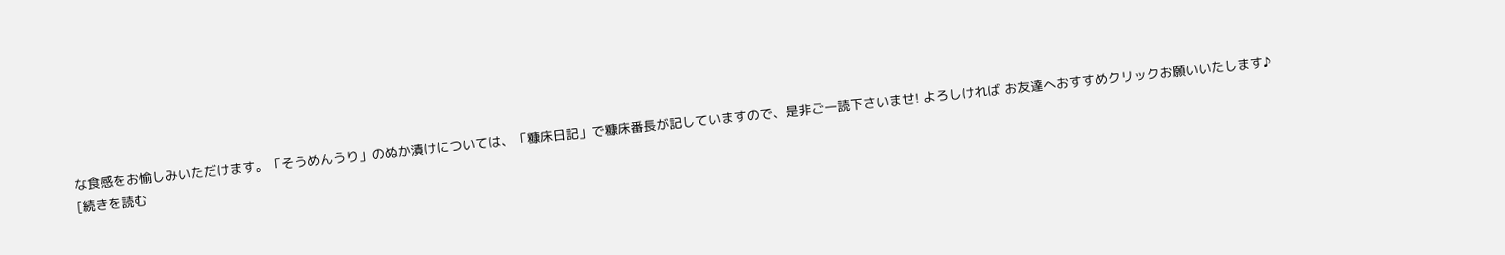な食感をお愉しみいただけます。「そうめんうり」のぬか漬けについては、「糠床日記」で糠床番長が記していますので、是非ご一読下さいませ! よろしければ お友達へおすすめクリックお願いいたします♪
[続きを読む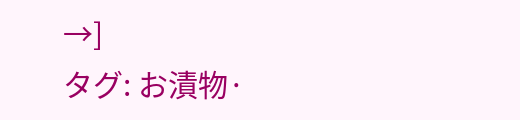→]
タグ: お漬物·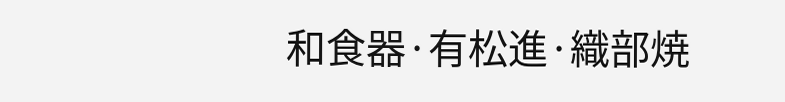和食器·有松進·織部焼